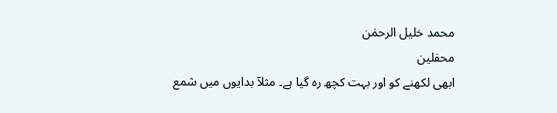محمد خلیل الرحمٰن
محفلین
ابھی لکھنے کو اور بہت کچھ رہ گیا ہے۔ مثلآ بدایوں میں شمع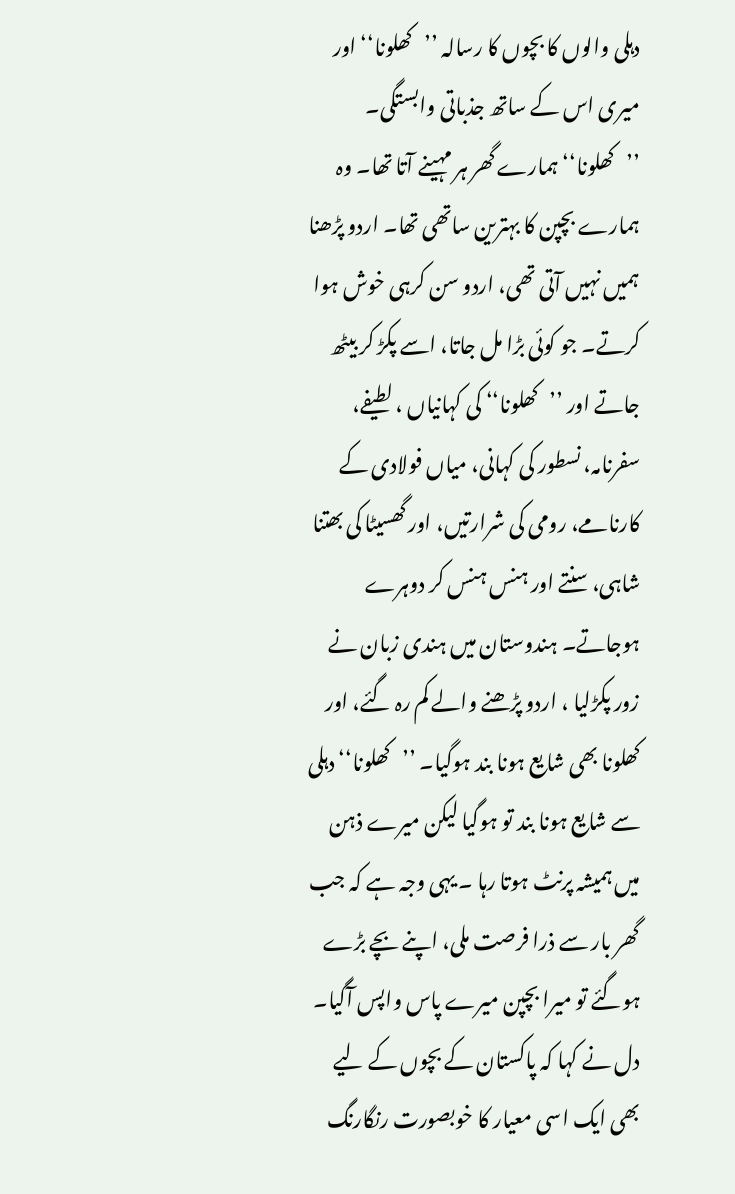دہلی والوں کا بچوں کا رسالہ ’’کھلونا‘‘ اور میری اس کے ساتھ جذباتی وابستگی۔ ’’کھلونا‘‘ ہمارے گھر ہر مہینے آتا تھا۔ وہ ہمارے بچپن کا بہترین ساتھی تھا۔ اردو پڑھنا ہمیں نہیں آتی تھی، اردو سن کرہی خوش ہوا کرتے۔ جو کوئی بڑا مل جاتا، اسے پکڑ کر بیٹھ جاتے اور ’’کھلونا‘‘ کی کہانیاں ، لطیفے، سفرنامہ، نسطور کی کہانی، میاں فولادی کے کارنامے، رومی کی شرارتیں، اور گھسیٹا کی بھتنا شاہی، سنتے اور ہنس ہنس کر دوہرے ہوجاتے۔ ہندوستان میں ہندی زبان نے زور پکڑلیا ، اردو پڑھنے والے کم رہ گئے، اور کھلونا بھی شایع ہونا بند ہوگیا۔ ’’کھلونا‘‘ دہلی سے شایع ہونا بند تو ہوگیا لیکن میرے ذہن میں ہمیشہ پرنٹ ہوتا رہا ۔ یہی وجہ ہے کہ جب گھر بار سے ذرا فرصت ملی، اپنے بچے بڑے ہوگئے تو میرا بچپن میرے پاس واپس آگیا۔ دل نے کہا کہ پاکستان کے بچوں کے لیے بھی ایک اسی معیار کا خوبصورت رنگارنگ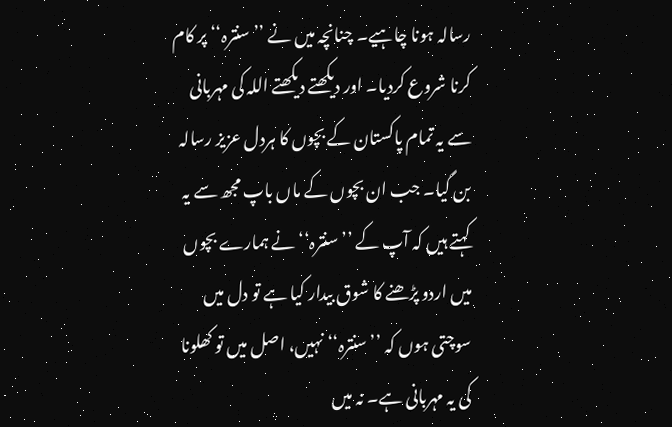رسالہ ہونا چاہیے۔ چنانچہ میں نے ’’سنترہ‘‘ پر کام کرنا شروع کردیا۔ اور دیکھتے دیکھتے اللہ کی مہربانی سے یہ تمام پاکستان کے بچوں کا ہردل عزیز رسالہ بن گیا۔ جب ان بچوں کے ماں باپ مجھ سے یہ کہتے ہیں کہ آپ کے ’’سنترہ‘‘ نے ہمارے بچوں میں اردو پڑھنے کا شوق بیدار کیا ہے تو دل میں سوچتی ہوں کہ ’’سنترہ‘‘ نہیں، اصل میں تو کھلونا کی یہ مہربانی ہے۔ نہ میں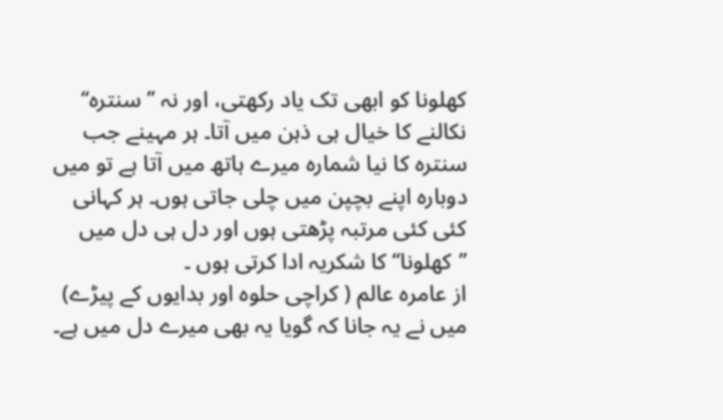کھلونا کو ابھی تک یاد رکھتی، اور نہ ’’سنترہ‘‘ نکالنے کا خیال ہی ذہن میں آتا۔ ہر مہینے جب سنترہ کا نیا شمارہ میرے ہاتھ میں آتا ہے تو میں دوبارہ اپنے بچپن میں چلی جاتی ہوں۔ ہر کہانی کئی کئی مرتبہ پڑھتی ہوں اور دل ہی دل میں ’’کھلونا‘‘ کا شکریہ ادا کرتی ہوں ۔
از عامرہ عالم ( کراچی حلوہ اور بدایوں کے پیڑے)
میں نے یہ جانا کہ گویا یہ بھی میرے دل میں ہے۔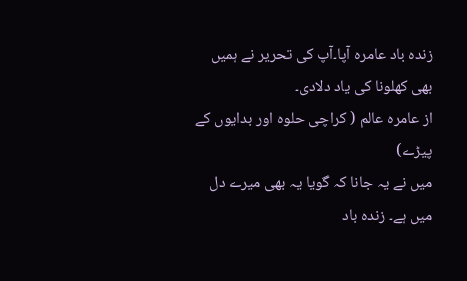زندہ باد عامرہ آپا۔آپ کی تحریر نے ہمیں بھی کھلونا کی یاد دلادی۔
از عامرہ عالم ( کراچی حلوہ اور بدایوں کے پیڑے)
میں نے یہ جانا کہ گویا یہ بھی میرے دل میں ہے۔ زندہ باد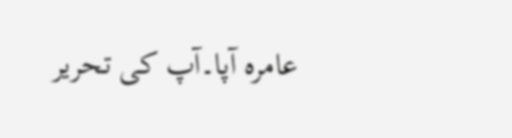عامرہ آپا۔آپ کی تحریر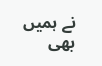نے ہمیں بھی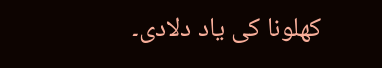کھلونا کی یاد دلادی۔